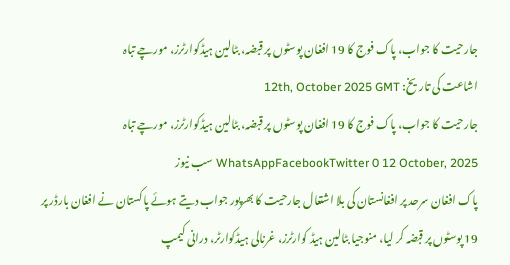جارحیت کا جواب، پاک فوج کا 19 افغان پوسٹوں پر قبضہ، بٹالین ہیڈکوارٹرز، مورچے تباہ
اشاعت کی تاریخ: 12th, October 2025 GMT
جارحیت کا جواب، پاک فوج کا 19 افغان پوسٹوں پر قبضہ، بٹالین ہیڈکوارٹرز، مورچے تباہ WhatsAppFacebookTwitter 0 12 October, 2025 سب نیوز
پاک افغان سرحد پر افغانستان کی بلا اشتعال جارحیت کا بھرپور جواب دیتے ہوئے پاکستان نے افغان بارڈر پر 19 پوسٹوں پر قبضہ کر لیا، منوجیا بٹالین ہیڈ کوارٹرز، غرنالی ہیڈکوارٹر، درانی کیمپ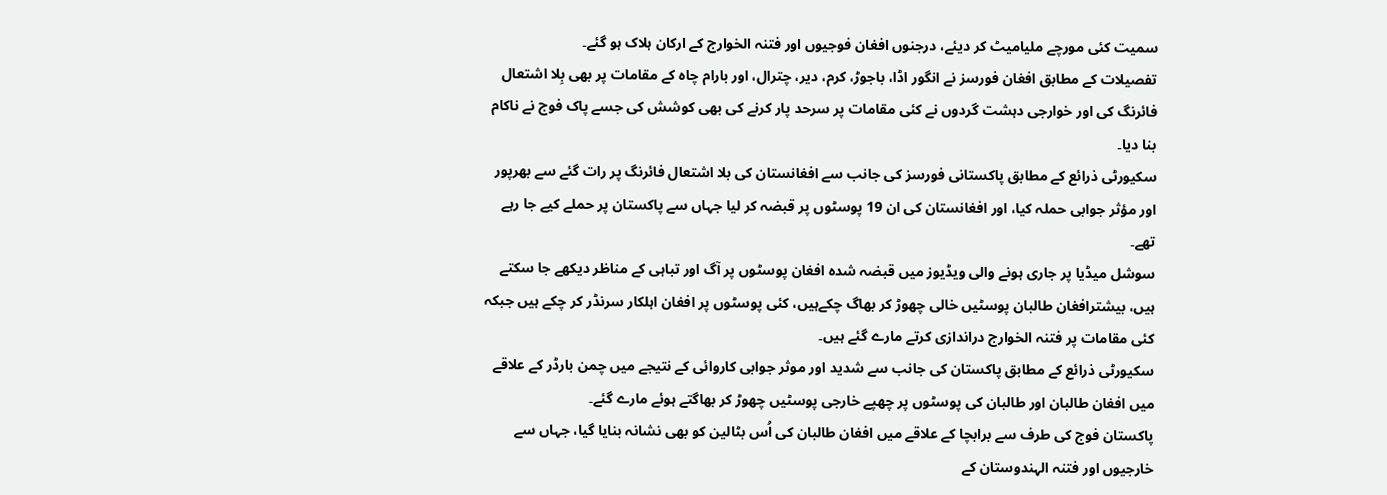سمیت کئی مورچے ملیامیٹ کر دیئے، درجنوں افغان فوجیوں اور فتنہ الخوارج کے ارکان ہلاک ہو گئے۔
تفصیلات کے مطابق افغان فورسز نے انگور اڈا، باجوڑ، کرم، دیر، چترال، اور بارام چاہ کے مقامات پر بھی بِلا اشتعال فائرنگ کی اور خوارجی دہشت گردوں نے کئی مقامات پر سرحد پار کرنے کی بھی کوشش کی جسے پاک فوج نے ناکام بنا دیا۔
سکیورٹی ذرائع کے مطابق پاکستانی فورسز کی جانب سے افغانستان کی بلا اشتعال فائرنگ پر رات گئے سے بھرپور اور مؤثر جوابی حملہ کیا، اور افغانستان کی ان 19 پوسٹوں پر قبضہ کر لیا جہاں سے پاکستان پر حملے کیے جا رہے تھے۔
سوشل میڈیا پر جاری ہونے والی ویڈیوز میں قبضہ شدہ افغان پوسٹوں پر آگ اور تباہی کے مناظر دیکھے جا سکتے ہیں، بیشترافغان طالبان پوسٹیں خالی چھوڑ کر بھاگ چکےہیں، کئی پوسٹوں پر افغان اہلکار سرنڈر کر چکے ہیں جبکہ کئی مقامات پر فتنہ الخوارج دراندازی کرتے مارے گئے ہیں۔
سکیورٹی ذرائع کے مطابق پاکستان کی جانب سے شدید اور موثر جوابی کاروائی کے نتیجے میں چمن بارڈر کے علاقے میں افغان طالبان اور طالبان کی پوسٹوں پر چھپے خارجی پوسٹیں چھوڑ کر بھاگتے ہوئے مارے گئے۔
پاکستان فوج کی طرف سے برابچا کے علاقے میں افغان طالبان کی اُس بٹالین کو بھی نشانہ بنایا گیا، جہاں سے خارجیوں اور فتنہ الہندوستان کے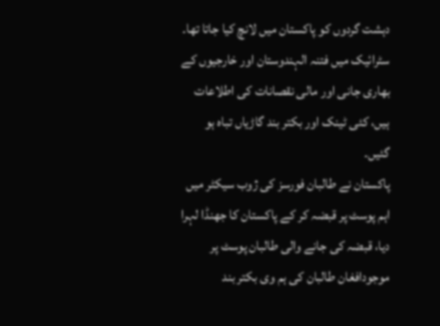دہشت گردوں کو پاکستان میں لانچ کیا جاتا تھا۔
سٹرائیک میں فتنہ الہندوستان اور خارجیوں کے بھاری جانی اور مالی نقصانات کی اطلاعات ہیں، کئی ٹینک اور بکتر بند گاڑیاں تباہ ہو گئیں۔
پاکستان نے طالبان فورسز کی ژوب سیکٹر میں اہم پوسٹ پر قبضہ کر کے پاکستان کا جھنڈا لہرا دیا، قبضہ کی جانے والی طالبان پوسٹ پر موجودافغان طالبان کی ہم وی بکتر بند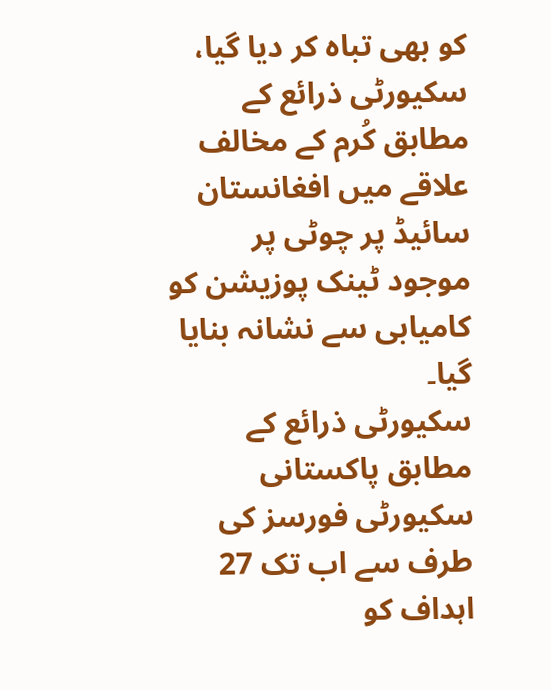کو بھی تباہ کر دیا گیا،
سکیورٹی ذرائع کے مطابق کُرم کے مخالف علاقے میں افغانستان سائیڈ پر چوٹی پر موجود ٹینک پوزیشن کو کامیابی سے نشانہ بنایا گیا۔
سکیورٹی ذرائع کے مطابق پاکستانی سکیورٹی فورسز کی طرف سے اب تک 27 اہداف کو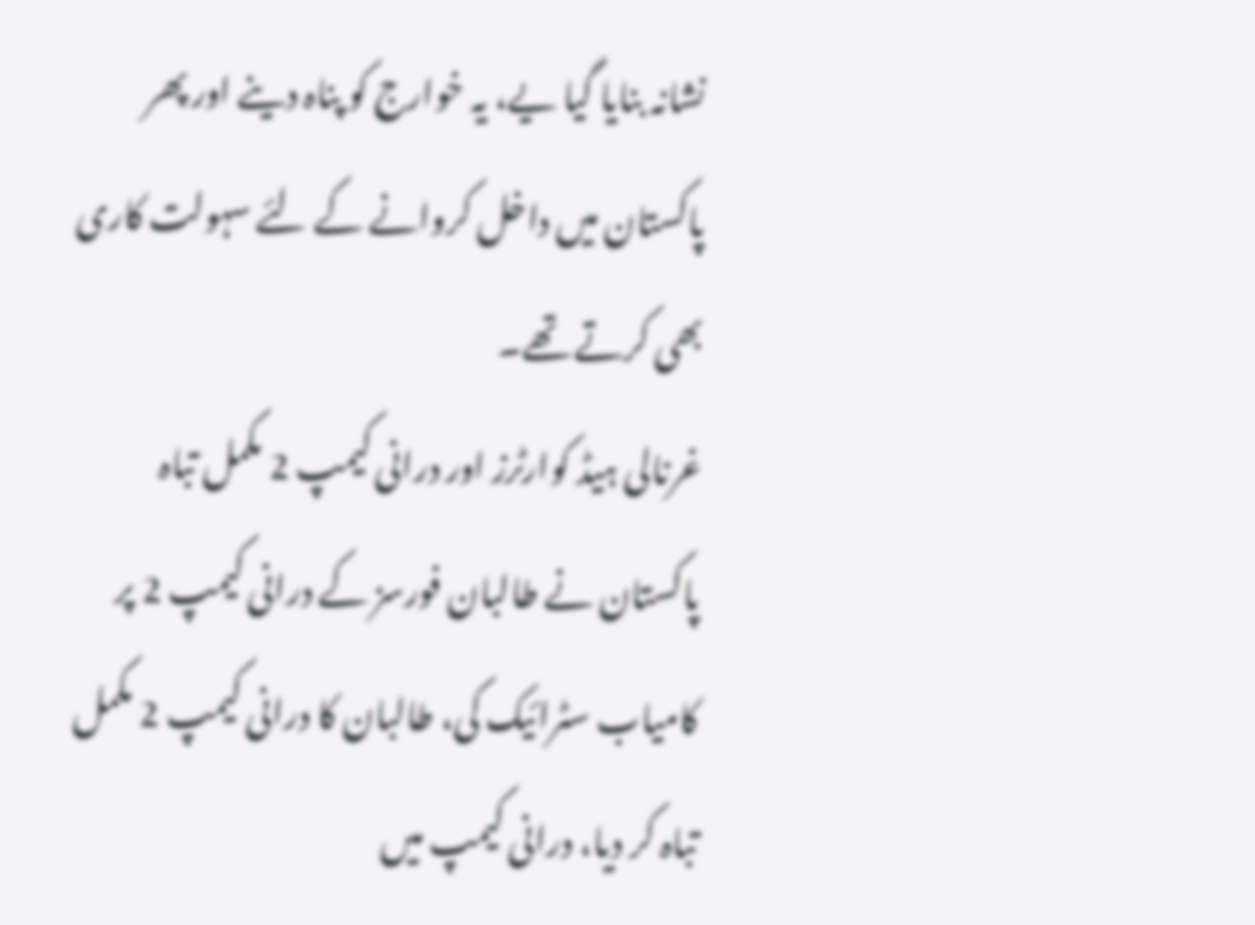نشانہ بنایا گیا یے، یہ خوارج کو پناہ دینے اور پھر پاکستان میں داخل کروانے کے لئے سہولت کاری بھی کرتے تھے۔
غرنالی ہیڈ کوارٹرز اور درانی کیمپ 2 مکمل تباہ
پاکستان نے طالبان فورسز کے درانی کیمپ 2 پر کامیاب سٹرائیک کی، طالبان کا درانی کیمپ 2 مکمل تباہ کر دیا، درانی کیمپ میں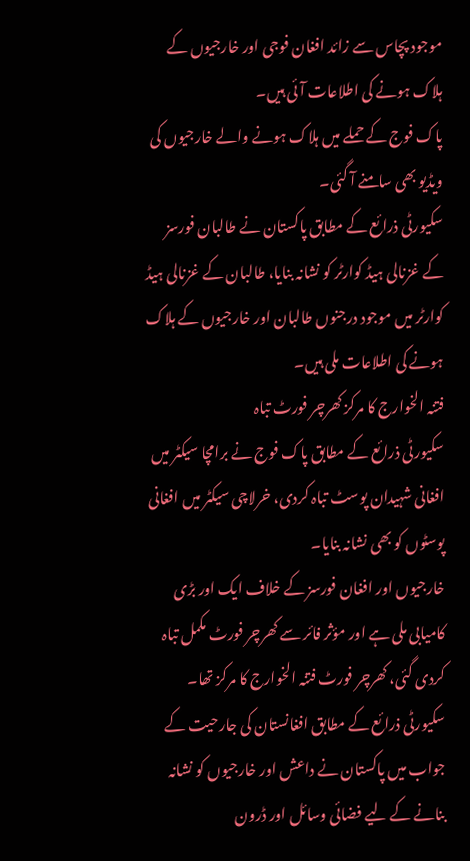موجود پچاس سے زائد افغان فوجی اور خارجیوں کے ہلاک ہونے کی اطلاعات آئی ہیں۔
پاک فوج کے حملے میں ہلاک ہونے والے خارجیوں کی ویڈیو بھی سامنے آ گئی۔
سکیورٹی ذرائع کے مطابق پاکستان نے طالبان فورسز کے غزنالی ہیڈ کوارٹر کو نشانہ بنایا، طالبان کے غزنالی ہیڈ کوارٹر میں موجود درجنوں طالبان اور خارجیوں کے ہلاک ہونے کی اطلاعات ملی ہیں۔
فتنہ الخوارج کا مرکز کھرچر فورٹ تباہ
سکیورٹی ذرائع کے مطابق پاک فوج نے برامچا سیکٹر میں افغانی شہیدان پوسٹ تباہ کردی، خرلاچی سیکٹر میں افغانی پوسٹوں کو بھی نشانہ بنایا۔
خارجیوں اور افغان فورسز کے خلاف ایک اور بڑی کامیابی ملی ہے اور مؤثر فائر سے کھرچر فورٹ مکمل تباہ کردی گئی، کھرچر فورٹ فتنہ الخوارج کا مرکز تھا۔
سکیورٹی ذرائع کے مطابق افغانستان کی جارحیت کے جواب میں پاکستان نے داعش اور خارجیوں کو نشانہ بنانے کے لیے فضائی وسائل اور ڈرون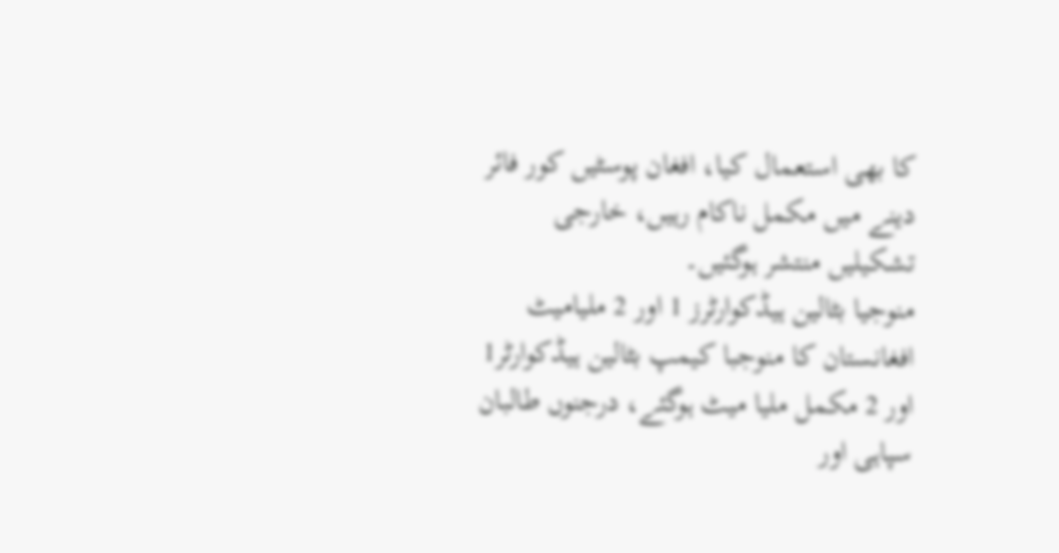کا بھی استعمال کیا، افغان پوسٹیں کور فائر دینے میں مکمل ناکام رہیں، خارجی تشکیلیں منتشر ہوگئیں۔
منوجیا بٹالین ہیڈکوارٹرز 1 اور 2 ملیامیٹ
افغانستان کا منوجبا کیمپ بٹالین ہیڈکوارٹر1 اور 2 مکمل ملیا میٹ ہوگئے، درجنوں طالبان سپاہی اور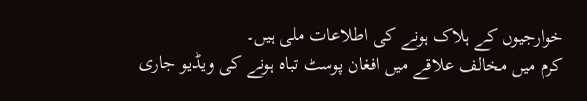خوارجیوں کے ہلاک ہونے کی اطلاعات ملی ہیں۔
کرم میں مخالف علاقے میں افغان پوسٹ تباہ ہونے کی ویڈیو جاری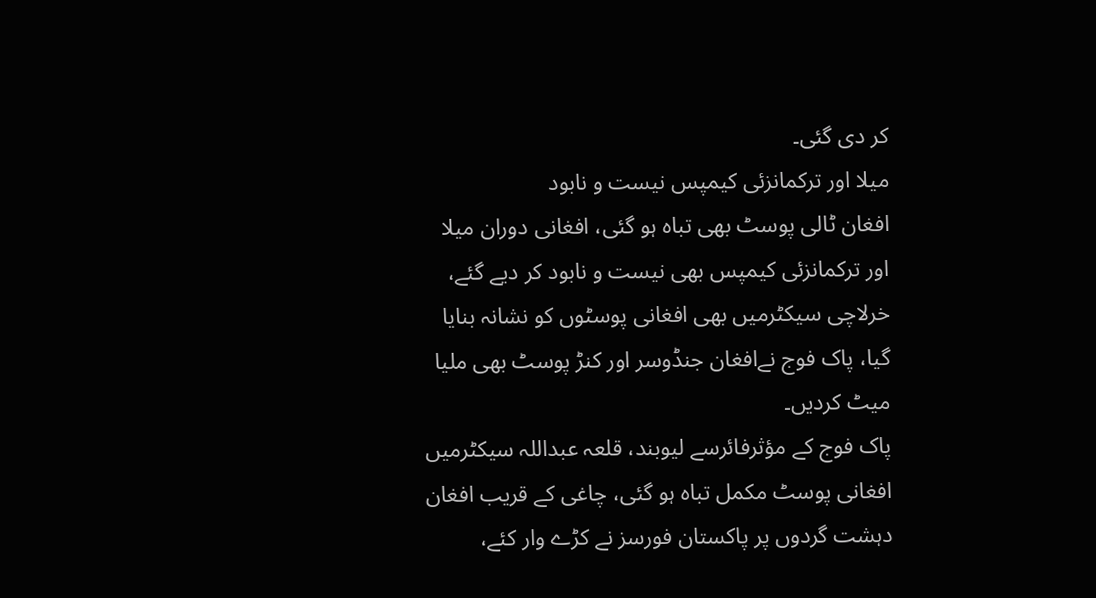کر دی گئی۔
میلا اور ترکمانزئی کیمپس نیست و نابود
افغان ٹالی پوسٹ بھی تباہ ہو گئی، افغانی دوران میلا اور ترکمانزئی کیمپس بھی نیست و نابود کر دیے گئے، خرلاچی سیکٹرمیں بھی افغانی پوسٹوں کو نشانہ بنایا گیا، پاک فوج نےافغان جنڈوسر اور کنڑ پوسٹ بھی ملیا میٹ کردیں۔
پاک فوج کے مؤثرفائرسے لیوبند، قلعہ عبداللہ سیکٹرمیں افغانی پوسٹ مکمل تباہ ہو گئی، چاغی کے قریب افغان دہشت گردوں پر پاکستان فورسز نے کڑے وار کئے،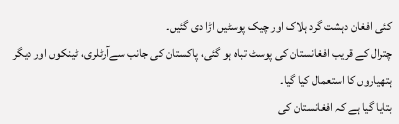کئی افغان دہشت گرد ہلاک اور چیک پوسٹیں اڑا دی گئیں۔
چترال کے قریب افغانستان کی پوسٹ تباہ ہو گئی، پاکستان کی جانب سےآرٹلری، ٹینکوں اور دیگر ہتھیاروں کا استعمال کیا گیا۔
بتایا گیا ہے کہ افغانستان کی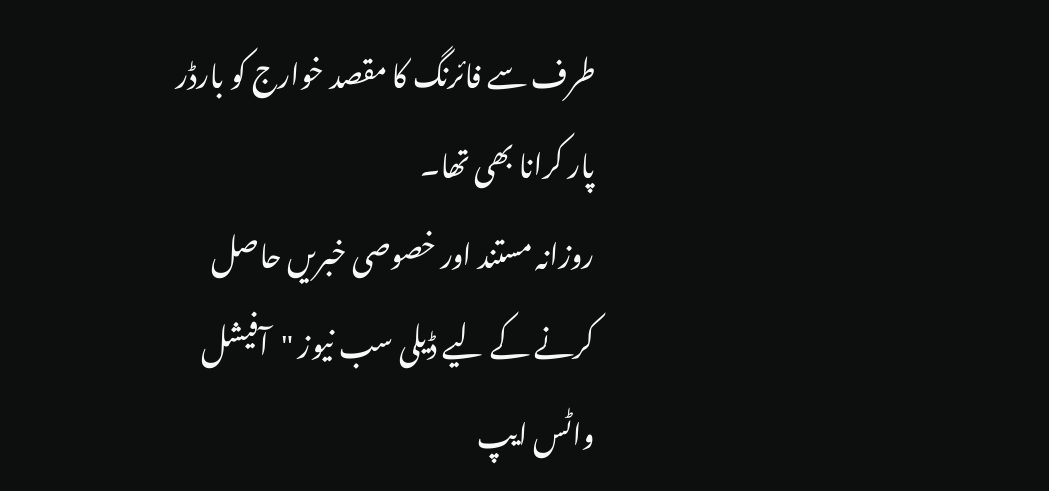طرف سے فائرنگ کا مقصد خوارج کو بارڈر پار کرانا بھی تھا۔
روزانہ مستند اور خصوصی خبریں حاصل کرنے کے لیے ڈیلی سب نیوز "آفیشل واٹس ایپ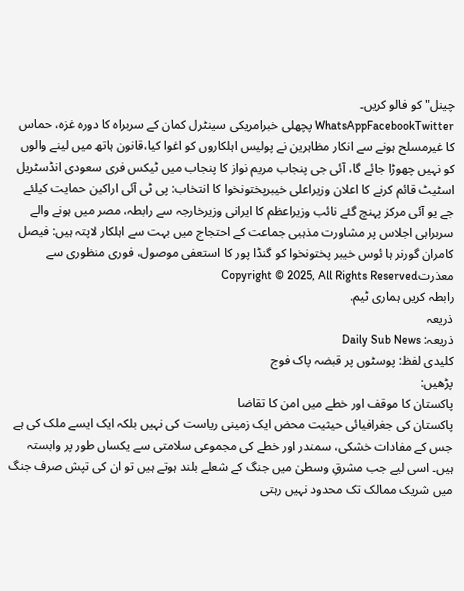چینل" کو فالو کریں۔
WhatsAppFacebookTwitter پچھلی خبرامریکی سینٹرل کمان کے سربراہ کا دورہ غزہ، حماس کا غیرمسلح ہونے سے انکار مظاہرین نے پولیس اہلکاروں کو اغوا کیا،قانون ہاتھ میں لینے والوں کو نہیں چھوڑا جائے گا، آئی جی پنجاب مریم نواز کا پنجاب میں ٹیکس فری سعودی انڈسٹریل اسٹیٹ قائم کرنے کا اعلان وزیراعلی خیبرپختونخوا کا انتخاب: پی ٹی آئی اراکین حمایت کیلئے جے یو آئی مرکز پہنچ گئے نائب وزیراعظم کا ایرانی وزیرخارجہ سے رابطہ، مصر میں ہونے والے سربراہی اجلاس پر مشاورت مذہبی جماعت کے احتجاج میں بہت سے اہلکار لاپتہ ہیں: فیصل کامران گورنر ہا ئوس خیبر پختونخوا کو گنڈا پور کا استعفی موصول، فوری منظوری سے معذرتCopyright © 2025, All Rights Reserved
رابطہ کریں ہماری ٹیم.
ذریعہ
ذریعہ: Daily Sub News
کلیدی لفظ: پوسٹوں پر قبضہ پاک فوج
پڑھیں:
پاکستان کا موقف اور خطے میں امن کا تقاضا
پاکستان کی جغرافیائی حیثیت محض ایک زمینی ریاست کی نہیں بلکہ ایک ایسے ملک کی ہے جس کے مفادات خشکی، سمندر اور خطے کی مجموعی سلامتی سے یکساں طور پر وابستہ ہیں۔ اسی لیے جب مشرقِ وسطیٰ میں جنگ کے شعلے بلند ہوتے ہیں تو ان کی تپش صرف جنگ میں شریک ممالک تک محدود نہیں رہتی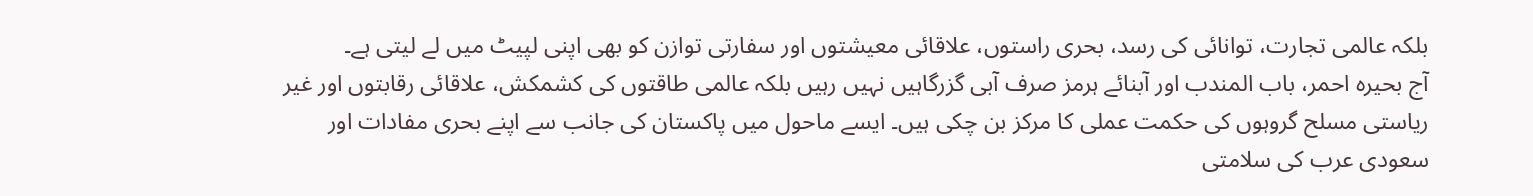بلکہ عالمی تجارت، توانائی کی رسد، بحری راستوں، علاقائی معیشتوں اور سفارتی توازن کو بھی اپنی لپیٹ میں لے لیتی ہے۔
آج بحیرہ احمر، باب المندب اور آبنائے ہرمز صرف آبی گزرگاہیں نہیں رہیں بلکہ عالمی طاقتوں کی کشمکش، علاقائی رقابتوں اور غیر ریاستی مسلح گروہوں کی حکمت عملی کا مرکز بن چکی ہیں۔ ایسے ماحول میں پاکستان کی جانب سے اپنے بحری مفادات اور سعودی عرب کی سلامتی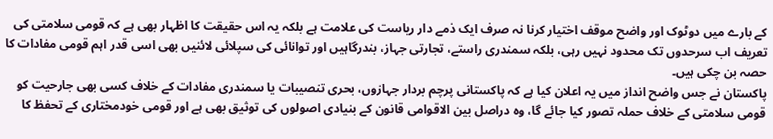کے بارے میں دوٹوک اور واضح موقف اختیار کرنا نہ صرف ایک ذمے دار ریاست کی علامت ہے بلکہ یہ اس حقیقت کا اظہار بھی ہے کہ قومی سلامتی کی تعریف اب سرحدوں تک محدود نہیں رہی، بلکہ سمندری راستے، تجارتی جہاز، بندرگاہیں اور توانائی کی سپلائی لائنیں بھی اسی قدر اہم قومی مفادات کا حصہ بن چکی ہیں۔
پاکستان نے جس واضح انداز میں یہ اعلان کیا ہے کہ پاکستانی پرچم بردار جہازوں، بحری تنصیبات یا سمندری مفادات کے خلاف کسی بھی جارحیت کو قومی سلامتی کے خلاف حملہ تصور کیا جائے گا، وہ دراصل بین الاقوامی قانون کے بنیادی اصولوں کی توثیق بھی ہے اور قومی خودمختاری کے تحفظ کا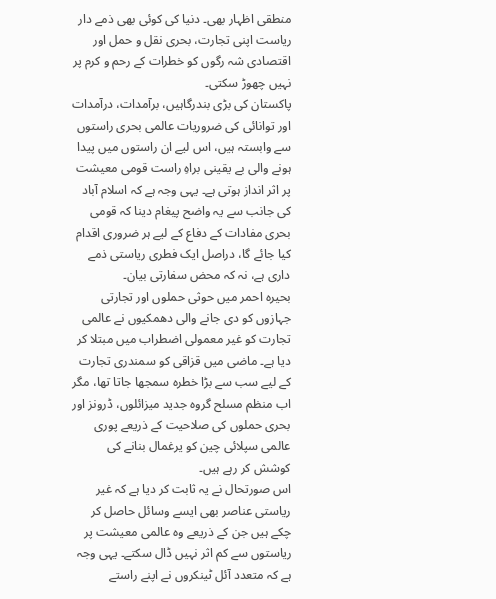منطقی اظہار بھی۔ دنیا کی کوئی بھی ذمے دار ریاست اپنی تجارت، بحری نقل و حمل اور اقتصادی شہ رگوں کو خطرات کے رحم و کرم پر نہیں چھوڑ سکتی۔
پاکستان کی بڑی بندرگاہیں، برآمدات، درآمدات اور توانائی کی ضروریات عالمی بحری راستوں سے وابستہ ہیں، اس لیے ان راستوں میں پیدا ہونے والی بے یقینی براہِ راست قومی معیشت پر اثر انداز ہوتی ہے۔ یہی وجہ ہے کہ اسلام آباد کی جانب سے یہ واضح پیغام دینا کہ قومی بحری مفادات کے دفاع کے لیے ہر ضروری اقدام کیا جائے گا، دراصل ایک فطری ریاستی ذمے داری ہے، نہ کہ محض سفارتی بیان۔
بحیرہ احمر میں حوثی حملوں اور تجارتی جہازوں کو دی جانے والی دھمکیوں نے عالمی تجارت کو غیر معمولی اضطراب میں مبتلا کر دیا ہے۔ ماضی میں قزاقی کو سمندری تجارت کے لیے سب سے بڑا خطرہ سمجھا جاتا تھا، مگر اب منظم مسلح گروہ جدید میزائلوں، ڈرونز اور بحری حملوں کی صلاحیت کے ذریعے پوری عالمی سپلائی چین کو یرغمال بنانے کی کوشش کر رہے ہیں۔
اس صورتحال نے یہ ثابت کر دیا ہے کہ غیر ریاستی عناصر بھی ایسے وسائل حاصل کر چکے ہیں جن کے ذریعے وہ عالمی معیشت پر ریاستوں سے کم اثر نہیں ڈال سکتے۔ یہی وجہ ہے کہ متعدد آئل ٹینکروں نے اپنے راستے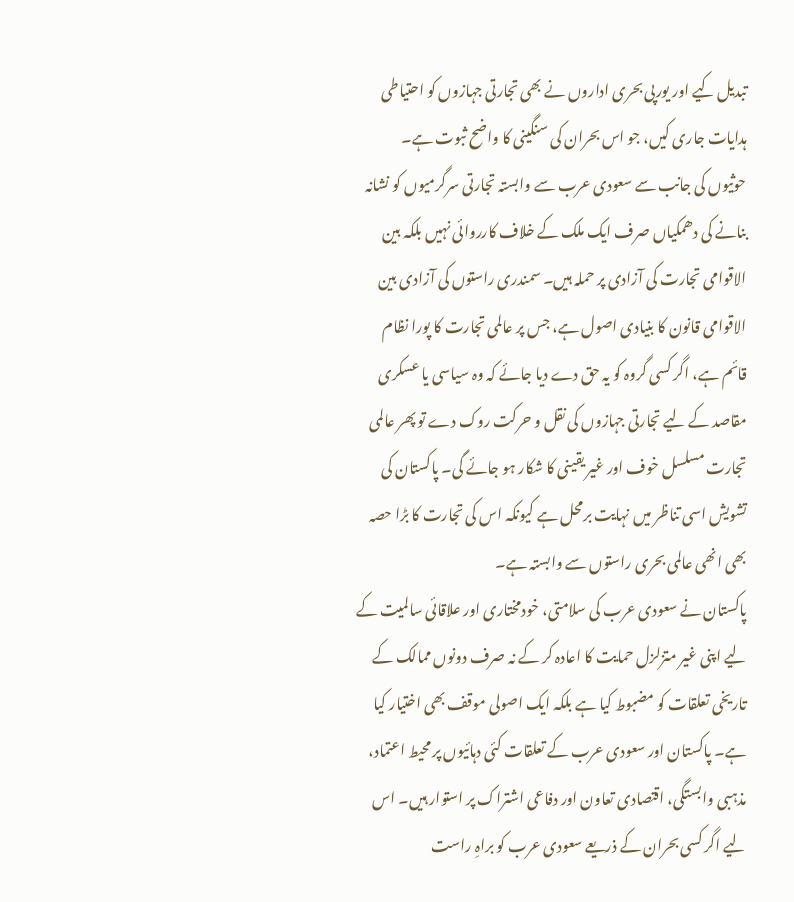تبدیل کیے اور یورپی بحری اداروں نے بھی تجارتی جہازوں کو احتیاطی ہدایات جاری کیں، جو اس بحران کی سنگینی کا واضح ثبوت ہے۔
حوثیوں کی جانب سے سعودی عرب سے وابستہ تجارتی سرگرمیوں کو نشانہ بنانے کی دھمکیاں صرف ایک ملک کے خلاف کارروائی نہیں بلکہ بین الاقوامی تجارت کی آزادی پر حملہ ہیں۔ سمندری راستوں کی آزادی بین الاقوامی قانون کا بنیادی اصول ہے، جس پر عالمی تجارت کا پورا نظام قائم ہے، اگر کسی گروہ کو یہ حق دے دیا جائے کہ وہ سیاسی یا عسکری مقاصد کے لیے تجارتی جہازوں کی نقل و حرکت روک دے تو پھر عالمی تجارت مسلسل خوف اور غیر یقینی کا شکار ہو جائے گی۔ پاکستان کی تشویش اسی تناظر میں نہایت برمحل ہے کیونکہ اس کی تجارت کا بڑا حصہ بھی انھی عالمی بحری راستوں سے وابستہ ہے۔
پاکستان نے سعودی عرب کی سلامتی، خودمختاری اور علاقائی سالمیت کے لیے اپنی غیر متزلزل حمایت کا اعادہ کر کے نہ صرف دونوں ممالک کے تاریخی تعلقات کو مضبوط کیا ہے بلکہ ایک اصولی موقف بھی اختیار کیا ہے۔ پاکستان اور سعودی عرب کے تعلقات کئی دہائیوں پر محیط اعتماد، مذہبی وابستگی، اقتصادی تعاون اور دفاعی اشتراک پر استوار ہیں۔ اس لیے اگر کسی بحران کے ذریعے سعودی عرب کو براہِ راست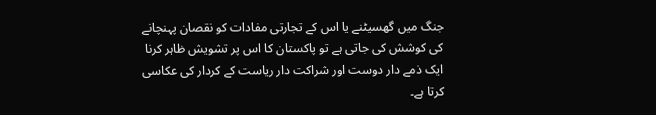جنگ میں گھسیٹنے یا اس کے تجارتی مفادات کو نقصان پہنچانے کی کوشش کی جاتی ہے تو پاکستان کا اس پر تشویش ظاہر کرنا ایک ذمے دار دوست اور شراکت دار ریاست کے کردار کی عکاسی کرتا ہے۔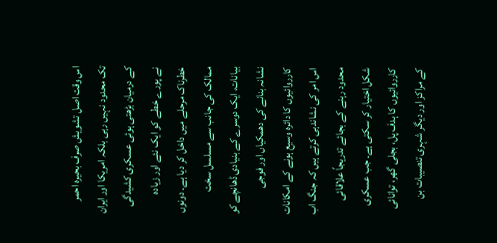اس وقت اصل تشویش صرف بحیرہ احمر تک محدود نہیں رہی بلکہ امریکا اور ایران کے درمیان بڑھتی ہوئی عسکری کشیدگی نے پورے خطے کو ایک نئے اور زیادہ خطرناک مرحلے میں داخل کر دیا ہے۔ دونوں ممالک کی جانب سے مسلسل سخت بیانات، ایک دوسرے کے بنیادی ڈھانچے کو نشانہ بنانے کی دھمکیاں اور فوجی کارروائیوں کا دائرہ وسیع ہونے کے امکانات اس امر کی نشاندہی کرتے ہیں کہ جنگ اب محدود رہنے کے بجائے تدریجاً علاقائی شکل اختیار کر سکتی ہے۔ جب عسکری کارروائیوں کا ہدف پل، بجلی گھر، توانائی کے مراکز اور دیگر شہری تنصیبات بن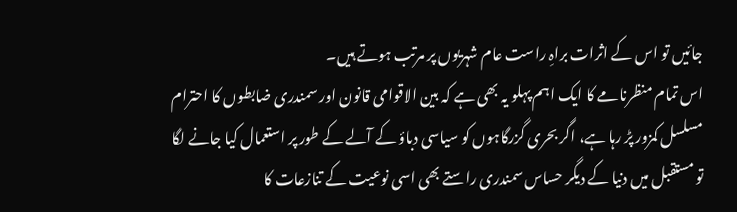جائیں تو اس کے اثرات براہِ راست عام شہریوں پر مرتب ہوتے ہیں۔
اس تمام منظرنامے کا ایک اہم پہلو یہ بھی ہے کہ بین الاقوامی قانون اور سمندری ضابطوں کا احترام مسلسل کمزور پڑ رہا ہے، اگر بحری گزرگاہوں کو سیاسی دباؤ کے آلے کے طور پر استعمال کیا جانے لگا تو مستقبل میں دنیا کے دیگر حساس سمندری راستے بھی اسی نوعیت کے تنازعات کا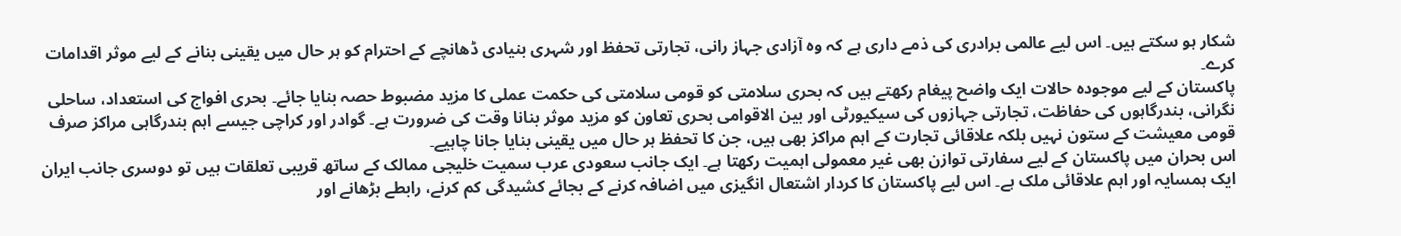شکار ہو سکتے ہیں۔ اس لیے عالمی برادری کی ذمے داری ہے کہ وہ آزادی جہاز رانی، تجارتی تحفظ اور شہری بنیادی ڈھانچے کے احترام کو ہر حال میں یقینی بنانے کے لیے موثر اقدامات کرے۔
پاکستان کے لیے موجودہ حالات ایک واضح پیغام رکھتے ہیں کہ بحری سلامتی کو قومی سلامتی کی حکمت عملی کا مزید مضبوط حصہ بنایا جائے۔ بحری افواج کی استعداد، ساحلی نگرانی، بندرگاہوں کی حفاظت، تجارتی جہازوں کی سیکیورٹی اور بین الاقوامی بحری تعاون کو مزید موثر بنانا وقت کی ضرورت ہے۔ گوادر اور کراچی جیسے اہم بندرگاہی مراکز صرف قومی معیشت کے ستون نہیں بلکہ علاقائی تجارت کے اہم مراکز بھی ہیں، جن کا تحفظ ہر حال میں یقینی بنایا جانا چاہیے۔
اس بحران میں پاکستان کے لیے سفارتی توازن بھی غیر معمولی اہمیت رکھتا ہے۔ ایک جانب سعودی عرب سمیت خلیجی ممالک کے ساتھ قریبی تعلقات ہیں تو دوسری جانب ایران ایک ہمسایہ اور اہم علاقائی ملک ہے۔ اس لیے پاکستان کا کردار اشتعال انگیزی میں اضافہ کرنے کے بجائے کشیدگی کم کرنے، رابطے بڑھانے اور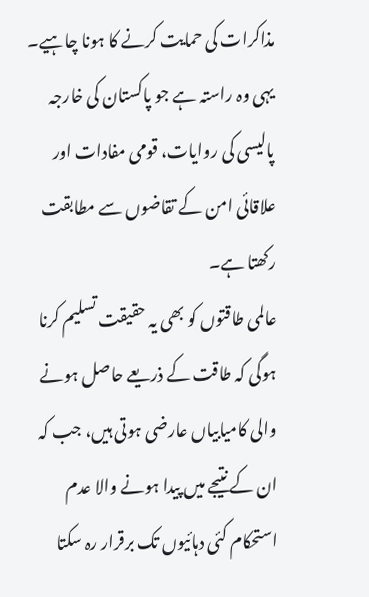مذاکرات کی حمایت کرنے کا ہونا چاہیے۔ یہی وہ راستہ ہے جو پاکستان کی خارجہ پالیسی کی روایات، قومی مفادات اور علاقائی امن کے تقاضوں سے مطابقت رکھتا ہے۔
عالمی طاقتوں کو بھی یہ حقیقت تسلیم کرنا ہوگی کہ طاقت کے ذریعے حاصل ہونے والی کامیابیاں عارضی ہوتی ہیں، جب کہ ان کے نتیجے میں پیدا ہونے والا عدم استحکام کئی دہائیوں تک برقرار رہ سکتا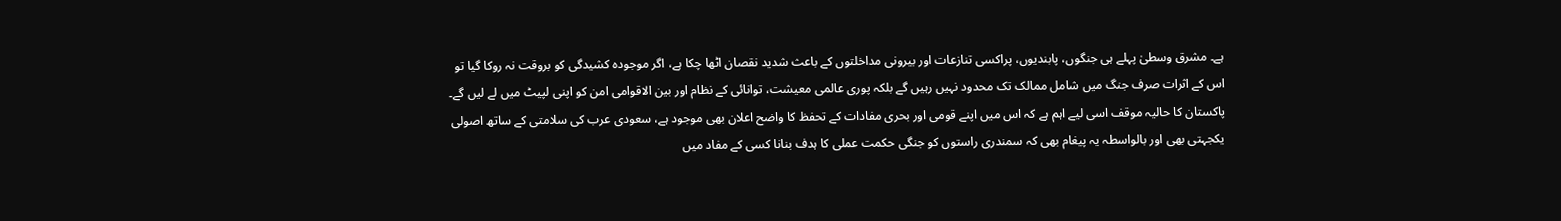ہے۔ مشرق وسطیٰ پہلے ہی جنگوں، پابندیوں، پراکسی تنازعات اور بیرونی مداخلتوں کے باعث شدید نقصان اٹھا چکا ہے، اگر موجودہ کشیدگی کو بروقت نہ روکا گیا تو اس کے اثرات صرف جنگ میں شامل ممالک تک محدود نہیں رہیں گے بلکہ پوری عالمی معیشت، توانائی کے نظام اور بین الاقوامی امن کو اپنی لپیٹ میں لے لیں گے۔
پاکستان کا حالیہ موقف اسی لیے اہم ہے کہ اس میں اپنے قومی اور بحری مفادات کے تحفظ کا واضح اعلان بھی موجود ہے، سعودی عرب کی سلامتی کے ساتھ اصولی یکجہتی بھی اور بالواسطہ یہ پیغام بھی کہ سمندری راستوں کو جنگی حکمت عملی کا ہدف بنانا کسی کے مفاد میں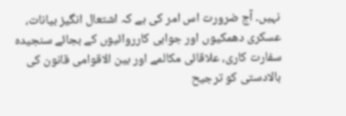نہیں۔ آج ضرورت اس امر کی ہے کہ اشتعال انگیز بیانات، عسکری دھمکیوں اور جوابی کارروائیوں کے بجائے سنجیدہ سفارت کاری، علاقائی مکالمے اور بین الاقوامی قانون کی بالادستی کو ترجیح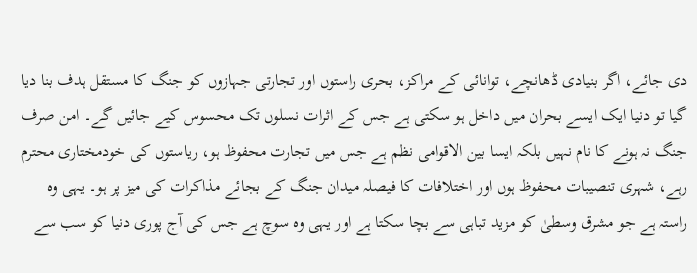دی جائے، اگر بنیادی ڈھانچے، توانائی کے مراکز، بحری راستوں اور تجارتی جہازوں کو جنگ کا مستقل ہدف بنا دیا گیا تو دنیا ایک ایسے بحران میں داخل ہو سکتی ہے جس کے اثرات نسلوں تک محسوس کیے جائیں گے۔ امن صرف جنگ نہ ہونے کا نام نہیں بلکہ ایسا بین الاقوامی نظم ہے جس میں تجارت محفوظ ہو، ریاستوں کی خودمختاری محترم رہے، شہری تنصیبات محفوظ ہوں اور اختلافات کا فیصلہ میدان جنگ کے بجائے مذاکرات کی میز پر ہو۔ یہی وہ راستہ ہے جو مشرق وسطیٰ کو مزید تباہی سے بچا سکتا ہے اور یہی وہ سوچ ہے جس کی آج پوری دنیا کو سب سے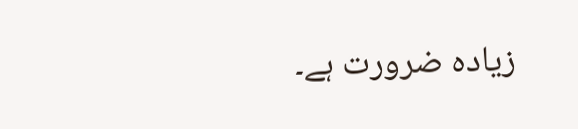زیادہ ضرورت ہے۔